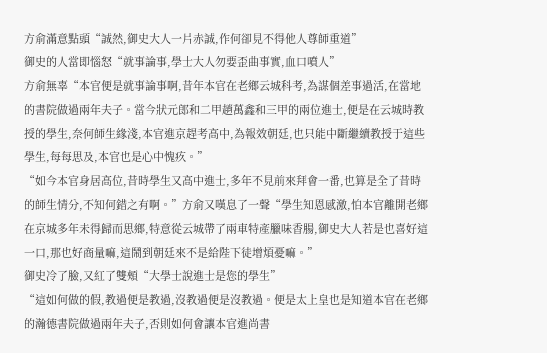方俞滿意點頭“誠然,御史大人一片赤誠,作何卻見不得他人尊師重道”
御史的人當即惱怒“就事論事,學士大人勿要歪曲事實,血口噴人”
方俞無辜“本官便是就事論事啊,昔年本官在老鄉云城科考,為謀個差事過活,在當地的書院做過兩年夫子。當今狀元郎和二甲趙萬鑫和三甲的兩位進士,便是在云城時教授的學生,奈何師生緣淺,本官進京趕考高中,為報效朝廷,也只能中斷繼續教授于這些學生,每每思及,本官也是心中愧疚。”
“如今本官身居高位,昔時學生又高中進士,多年不見前來拜會一番,也算是全了昔時的師生情分,不知何錯之有啊。”方俞又嘆息了一聲“學生知恩感激,怕本官離開老鄉在京城多年未得歸而思鄉,特意從云城帶了兩車特產臘味香腸,御史大人若是也喜好這一口,那也好商量嘛,這鬧到朝廷來不是給陛下徒增煩憂嘛。”
御史冷了臉,又紅了雙頰“大學士說進士是您的學生”
“這如何做的假,教過便是教過,沒教過便是沒教過。便是太上皇也是知道本官在老鄉的瀚德書院做過兩年夫子,否則如何會讓本官進尚書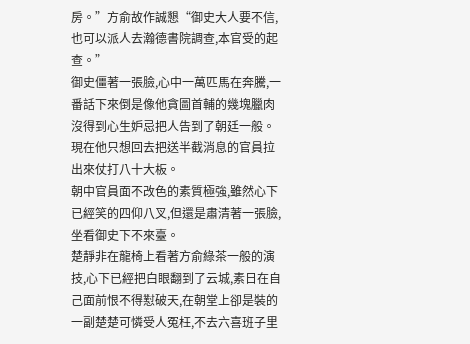房。”方俞故作誠懇“御史大人要不信,也可以派人去瀚德書院調查,本官受的起查。”
御史僵著一張臉,心中一萬匹馬在奔騰,一番話下來倒是像他貪圖首輔的幾塊臘肉沒得到心生妒忌把人告到了朝廷一般。現在他只想回去把送半截消息的官員拉出來仗打八十大板。
朝中官員面不改色的素質極強,雖然心下已經笑的四仰八叉,但還是肅清著一張臉,坐看御史下不來臺。
楚靜非在龍椅上看著方俞綠茶一般的演技,心下已經把白眼翻到了云城,素日在自己面前恨不得懟破天,在朝堂上卻是裝的一副楚楚可憐受人冤枉,不去六喜班子里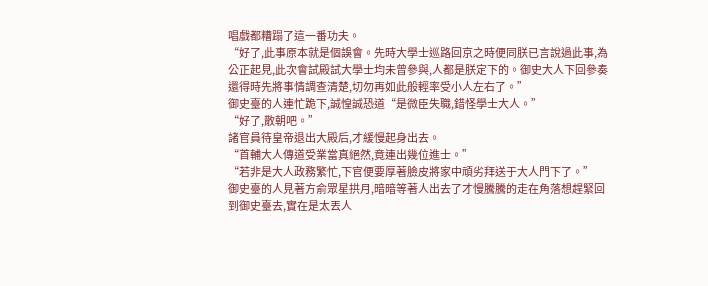唱戲都糟蹋了這一番功夫。
“好了,此事原本就是個誤會。先時大學士巡路回京之時便同朕已言說過此事,為公正起見,此次會試殿試大學士均未曾參與,人都是朕定下的。御史大人下回參奏還得時先將事情調查清楚,切勿再如此般輕率受小人左右了。”
御史臺的人連忙跪下,誠惶誠恐道“是微臣失職,錯怪學士大人。”
“好了,散朝吧。”
諸官員待皇帝退出大殿后,才緩慢起身出去。
“首輔大人傳道受業當真絕然,竟連出幾位進士。”
“若非是大人政務繁忙,下官便要厚著臉皮將家中頑劣拜送于大人門下了。”
御史臺的人見著方俞眾星拱月,暗暗等著人出去了才慢騰騰的走在角落想趕緊回到御史臺去,實在是太丟人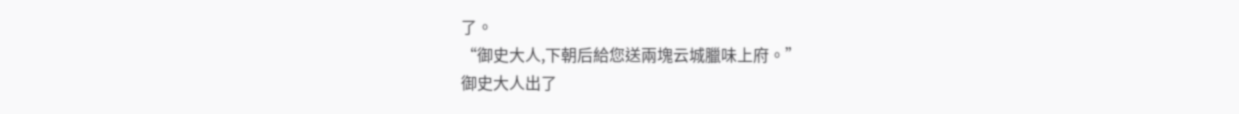了。
“御史大人,下朝后給您送兩塊云城臘味上府。”
御史大人出了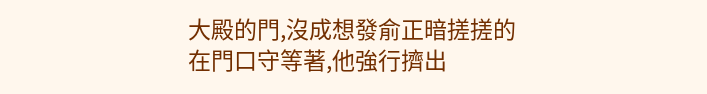大殿的門,沒成想發俞正暗搓搓的在門口守等著,他強行擠出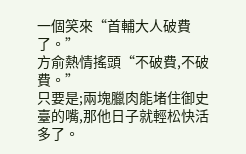一個笑來“首輔大人破費了。”
方俞熱情搖頭“不破費,不破費。”
只要是;兩塊臘肉能堵住御史臺的嘴,那他日子就輕松快活多了。